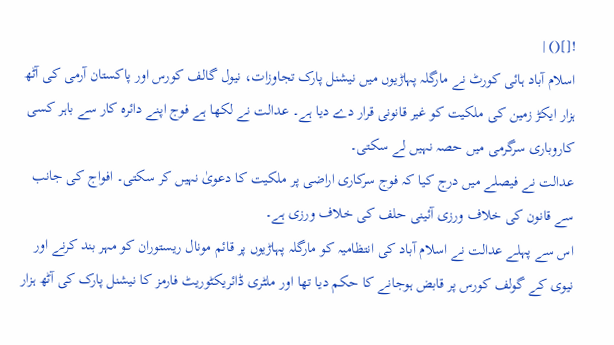![]() |
اسلام آباد ہائی کورٹ نے مارگلہ پہاڑیوں میں نیشنل پارک تجاوزات، نیول گالف کورس اور پاکستان آرمی کی آٹھ ہزار ایکڑ زمین کی ملکیت کو غیر قانونی قرار دے دیا ہے۔ عدالت نے لکھا ہے فوج اپنے دائرہ کار سے باہر کسی کاروباری سرگرمی میں حصہ نہیں لے سکتی۔
عدالت نے فیصلے میں درج کیا کہ فوج سرکاری اراضی پر ملکیت کا دعویٰ نہیں کر سکتی۔ افواج کی جانب سے قانون کی خلاف ورزی آئینی حلف کی خلاف ورزی ہے۔
اس سے پہلے عدالت نے اسلام آباد کی انتظامیہ کو مارگلہ پہاڑیوں پر قائم مونال ریستوران کو مہر بند کرنے اور نیوی کے گولف کورس پر قابض ہوجانے کا حکم دیا تھا اور ملٹری ڈائریکٹوریٹ فارمز کا نیشنل پارک کی آٹھ ہزار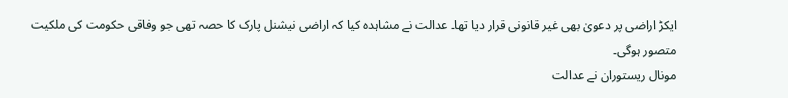ایکڑ اراضی پر دعویٰ بھی غیر قانونی قرار دیا تھا۔ عدالت نے مشاہدہ کیا کہ اراضی نیشنل پارک کا حصہ تھی جو وفاقی حکومت کی ملکیت متصور ہوگی۔
مونال ریستوران نے عدالت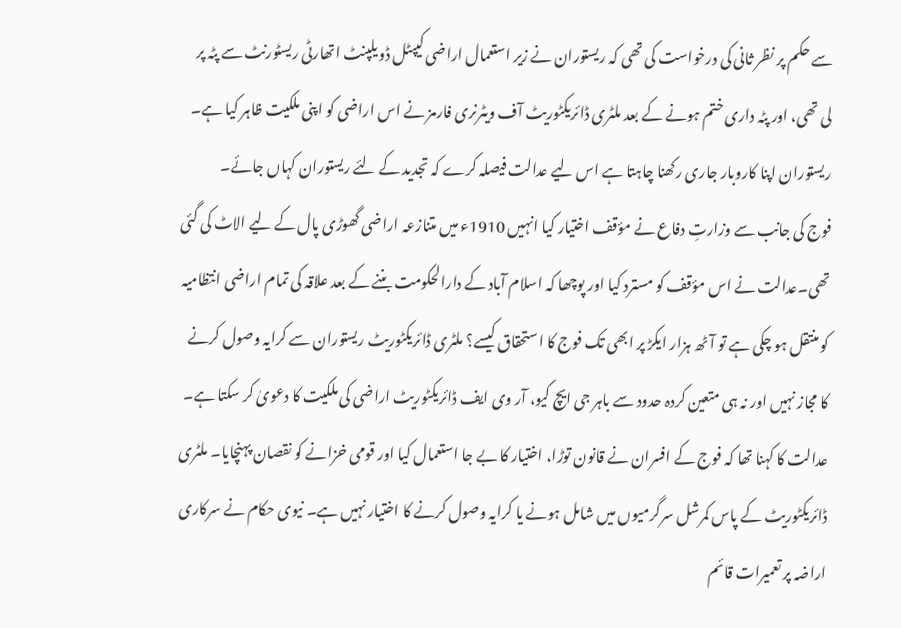سے حکم پر نظر ثانی کی درخواست کی تھی کہ ریستوران نے زیر استعمال اراضی کیپٹل ڈویلپنٹ اتھارٹی ریسٹورنٹ سے پٹہ پر لی تھی، اور پٹہ داری ختم ہونے کے بعد ملٹری ڈائریکٹوریٹ آف ویٹرنری فارمز نے اس اراضی کو اپنی ملکیت ظاہر کیا ہے۔ ریستوران اپنا کاروبار جاری رکھنا چاہتا ہے اس لیے عدالت فیصلہ کرے کہ تجدید کے لئے ریستوران کہاں جائے۔
فوج کی جانب سے وزارتِ دفاع نے مؤقف اختیار کیا انہیں 1910ء میں متنازعہ اراضی گھوڑی پال کے لیے الاٹ کی گئی تھی۔عدالت نے اس مؤقف کو مسترد کیا اور پوچھا کہ اسلام آباد کے دارالحکومت بننے کے بعد علاقہ کی تمام اراضی انتظامیہ کو منتقل ہو چکی ہے تو آٹھ ہزار ایکڑ پر ابھی تک فوج کا استحقاق کیسے؟ ملٹری ڈائریکٹوریٹ ریستوران سے کرایہ وصول کرنے کا مجاز نہیں اور نہ ہی متعین کردہ حدود سے باہر جی ایچ کیو، آر وی ایف ڈائریکٹوریٹ اراضی کی ملکیت کا دعویٰ کر سکتا ہے۔
عدالت کا کہنا تھا کہ فوج کے افسران نے قانون توڑا، اختیار کا بے جا استعمال کیا اور قومی خزانے کو نقصان پہنچایا۔ ملٹری ڈائریکٹوریٹ کے پاس کمرشل سرگرمیوں میں شامل ہونے یا کرایہ وصول کرنے کا اختیار نہیں ہے۔ نیوی حکام نے سرکاری اراضہ پر تعمیرات قائم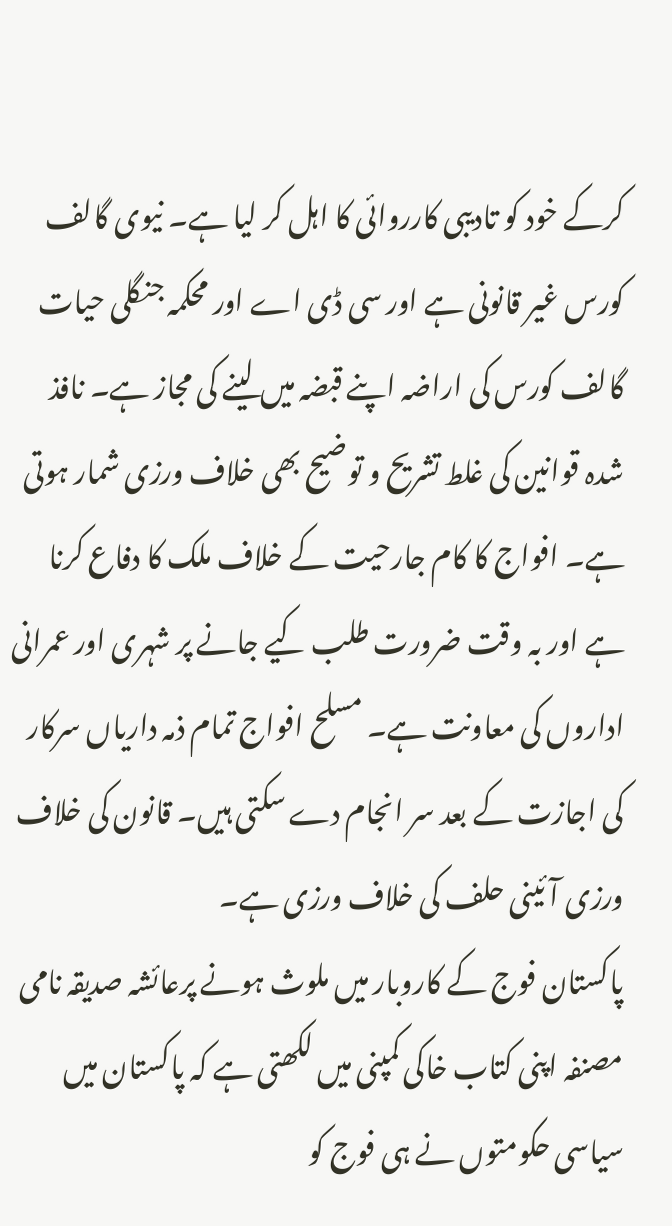کرکے خود کو تادیبی کارروائی کا اہل کر لیا ہے۔ نیوی گالف کورس غیر قانونی ہے اور سی ڈی اے اور محکمہ جنگلی حیات گالف کورس کی اراضہ اپنے قبضہ میں لینے کی مجاز ہے۔ نافذ شدہ قوانین کی غلط تشریح و توضیح بھی خلاف ورزی شمار ہوتی ہے۔ افواج کا کام جارحیت کے خلاف ملک کا دفاع کرنا ہے اور بہ وقت ضرورت طلب کیے جانے پر شہری اور عمرانی اداروں کی معاونت ہے۔ مسلح افواج تمام ذمہ داریاں سرکار کی اجازت کے بعد سر انجام دے سکتی ہیں۔ قانون کی خلاف ورزی آئینی حلف کی خلاف ورزی ہے۔
پاکستان فوج کے کاروبار میں ملوث ہونے پرعائشہ صدیقہ نامی مصنفہ اپنی کتاب خاکی کمپنی میں لکھتی ہے کہ پاکستان میں سیاسی حکومتوں نے ہی فوج کو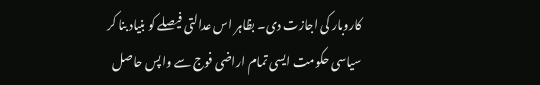کاروبار کی اجازت دی۔ بظاہر اس عدالتی فیصلے کو بنیاد بنا کر سیاسی حکومت ایسی تمام اراضی فوج سے واپس حاصل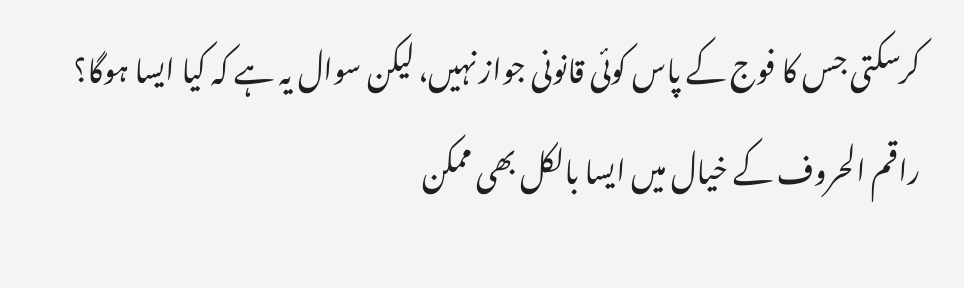کرسکتی جس کا فوج کے پاس کوئی قانونی جواز نہیں، لیکن سوال یہ ہے کہ کیا ایسا ہوگا؟ راقم الحروف کے خیال میں ایسا بالکل بھی ممکن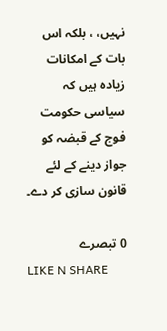نہیں، ، بلکہ اس بات کے امکانات زیادہ ہیں کہ سیاسی حکومت فوج کے قبضہ کو جواز دینے کے لئے قانون سازی کر دے۔

0 تبصرے
LIKE N SHARE